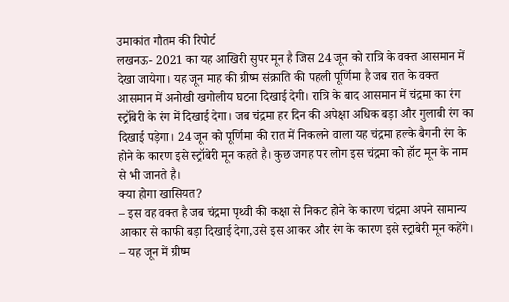उमाकांत गौतम की रिपोर्ट
लखनऊ- 2021 का यह आखिरी सुपर मून है जिस 24 जून को रात्रि के वक्त आसमान में देखा जायेगा। यह जून माह की ग्रीष्म संक्राति की पहली पूर्णिमा है जब रात के वक्त आसमान में अनोखी खगोलीय घटना दिखाई देगी। रात्रि के बाद आसमान में चंद्रमा का रंग स्ट्रॉबेरी के रंग में दिखाई देगा। जब चंद्रमा हर दिन की अपेक्षा अधिक बड़ा और गुलाबी रंग का दिखाई पड़ेगा। 24 जून को पूर्णिमा की रात में निकलने वाला यह चंद्रमा हल्के बैगनी रंग के होने के कारण इसे स्ट्रॉबेरी मून कहते है। कुछ जगह पर लोग इस चंद्रमा को हॉट मून के नाम से भी जानते है।
क्या होगा खासियत?
– इस वह वक्त है जब चंद्रमा पृथ्वी की कक्षा से निकट होने के कारण चंद्रमा अपने सामान्य आकार से काफी बड़ा दिखाई देगा,उसे इस आकर और रंग के कारण इसे स्ट्राबेरी मून कहेंगे।
– यह जून में ग्रीष्म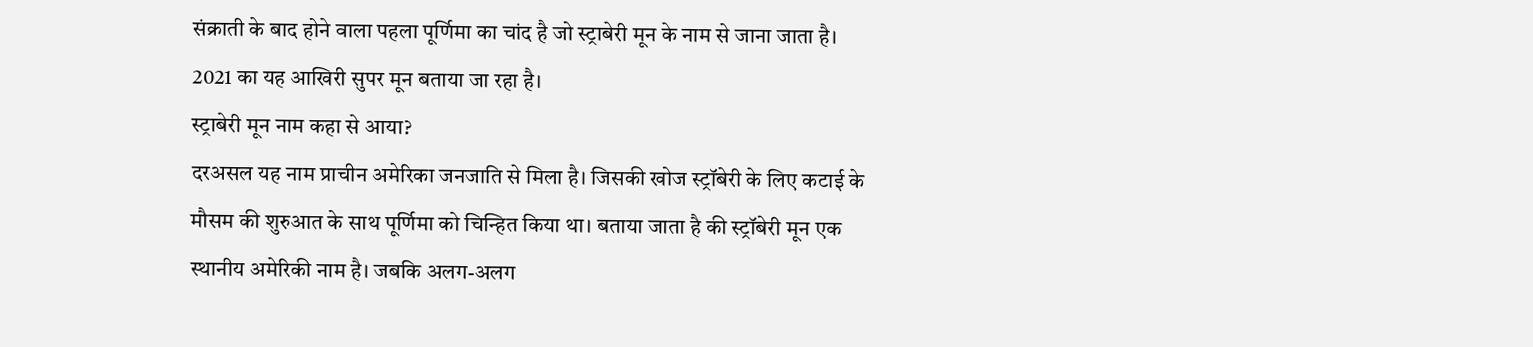संक्राती के बाद होने वाला पहला पूर्णिमा का चांद है जो स्ट्राबेरी मून के नाम से जाना जाता है। 2021 का यह आखिरी सुपर मून बताया जा रहा है।
स्ट्राबेरी मून नाम कहा से आया?
दरअसल यह नाम प्राचीन अमेरिका जनजाति से मिला है। जिसकी खोज स्ट्रॉबेरी के लिए कटाई के मौसम की शुरुआत के साथ पूर्णिमा को चिन्हित किया था। बताया जाता है की स्ट्रॉबेरी मून एक स्थानीय अमेरिकी नाम है। जबकि अलग-अलग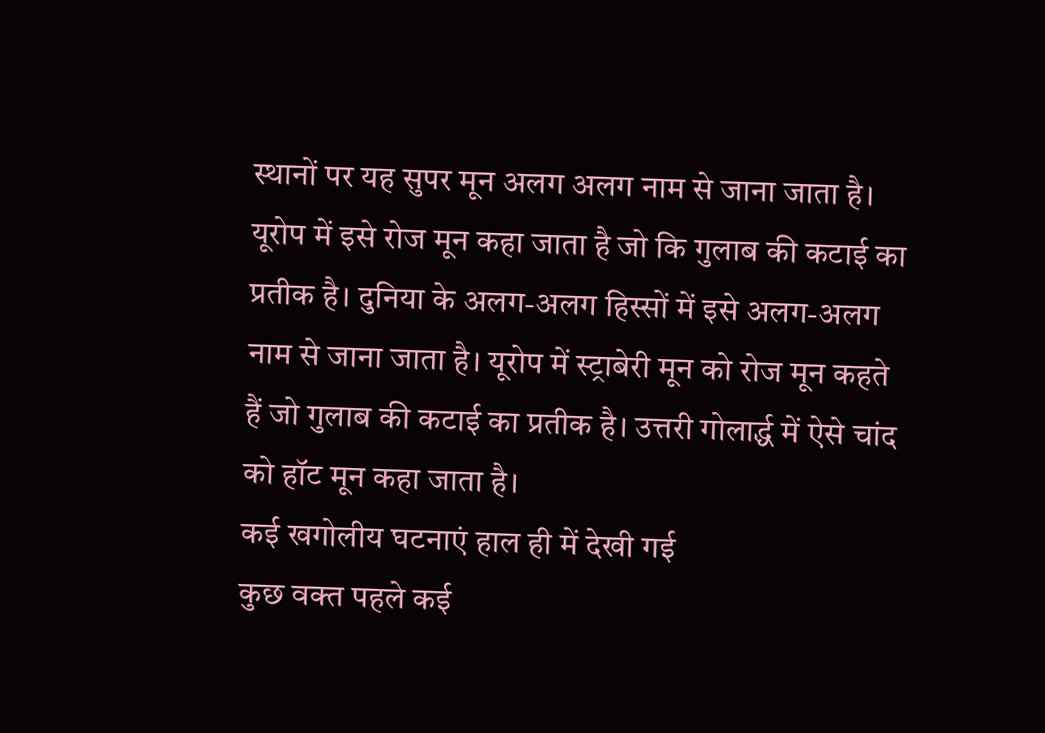स्थानों पर यह सुपर मून अलग अलग नाम से जाना जाता है। यूरोप में इसे रोज मून कहा जाता है जो कि गुलाब की कटाई का प्रतीक है। दुनिया के अलग-अलग हिस्सों में इसे अलग-अलग नाम से जाना जाता है। यूरोप में स्ट्राबेरी मून को रोज मून कहते हैं जो गुलाब की कटाई का प्रतीक है। उत्तरी गोलार्द्ध में ऐसे चांद को हॉट मून कहा जाता है।
कई खगोलीय घटनाएं हाल ही में देखी गई
कुछ वक्त पहले कई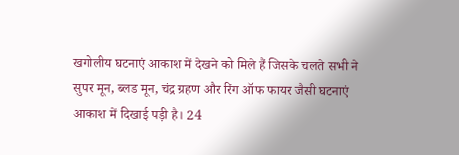खगोलीय घटनाएं आकाश में देखने को मिले हैं जिसके चलते सभी ने सुपर मून, ब्लड मून, चंद्र ग्रहण और रिंग ऑफ फायर जैसी घटनाएं आकाश में दिखाई पड़ी है। 24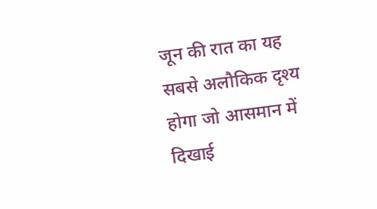जून की रात का यह सबसे अलौकिक दृश्य होगा जो आसमान में दिखाई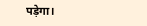पड़ेगा।